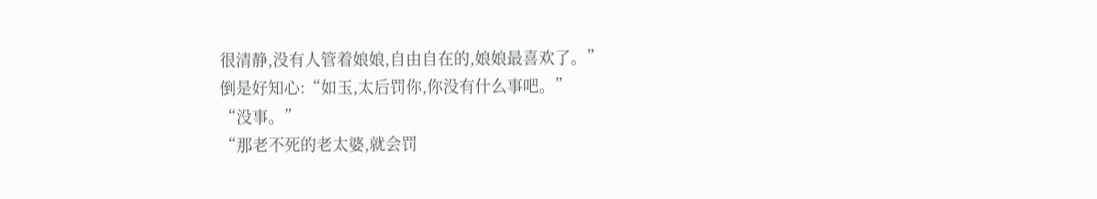很清静,没有人管着娘娘,自由自在的,娘娘最喜欢了。”
倒是好知心:“如玉,太后罚你,你没有什么事吧。”
“没事。”
“那老不死的老太婆,就会罚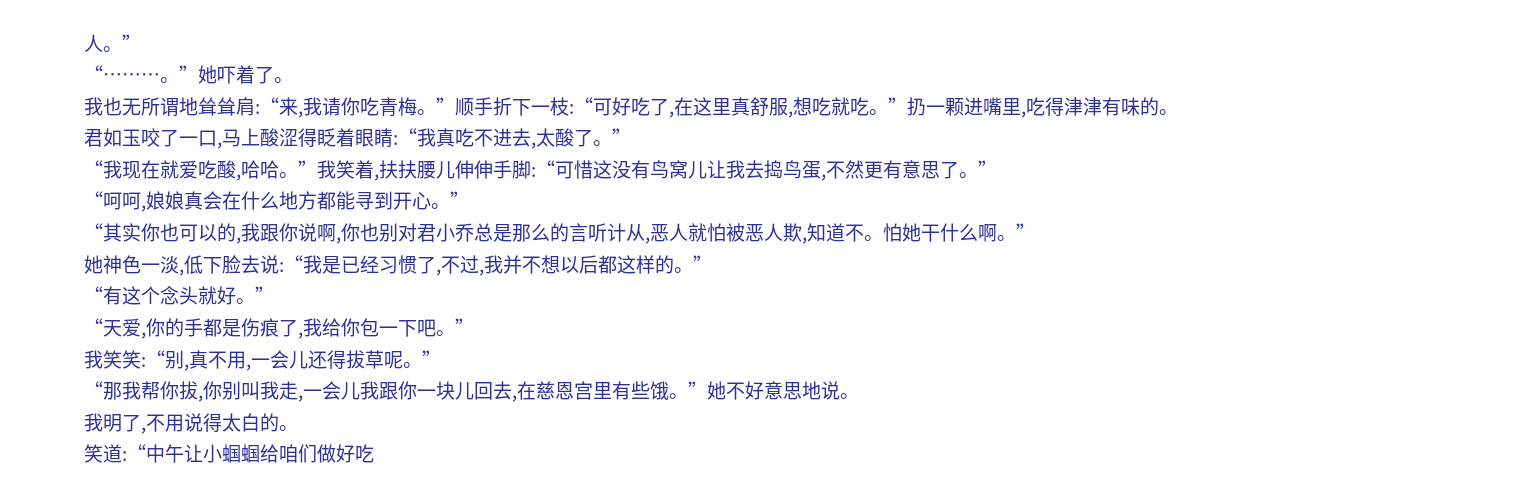人。”
“………。”她吓着了。
我也无所谓地耸耸肩:“来,我请你吃青梅。”顺手折下一枝:“可好吃了,在这里真舒服,想吃就吃。”扔一颗进嘴里,吃得津津有味的。
君如玉咬了一口,马上酸涩得眨着眼睛:“我真吃不进去,太酸了。”
“我现在就爱吃酸,哈哈。”我笑着,扶扶腰儿伸伸手脚:“可惜这没有鸟窝儿让我去捣鸟蛋,不然更有意思了。”
“呵呵,娘娘真会在什么地方都能寻到开心。”
“其实你也可以的,我跟你说啊,你也别对君小乔总是那么的言听计从,恶人就怕被恶人欺,知道不。怕她干什么啊。”
她神色一淡,低下脸去说:“我是已经习惯了,不过,我并不想以后都这样的。”
“有这个念头就好。”
“天爱,你的手都是伤痕了,我给你包一下吧。”
我笑笑:“别,真不用,一会儿还得拔草呢。”
“那我帮你拔,你别叫我走,一会儿我跟你一块儿回去,在慈恩宫里有些饿。”她不好意思地说。
我明了,不用说得太白的。
笑道:“中午让小蝈蝈给咱们做好吃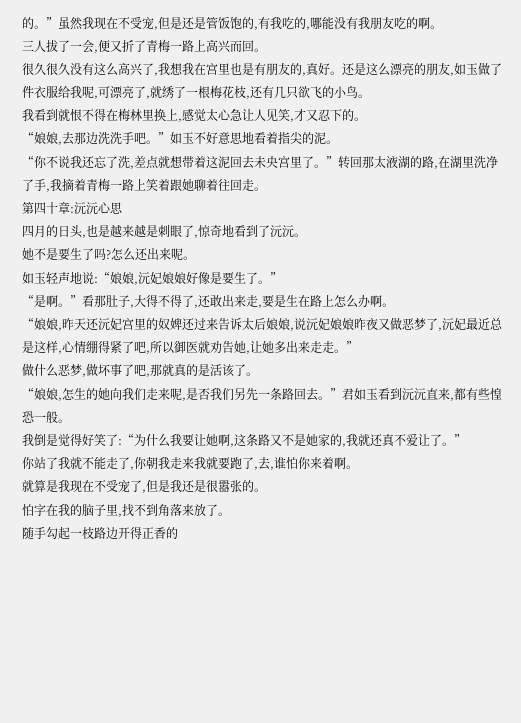的。”虽然我现在不受宠,但是还是管饭饱的,有我吃的,哪能没有我朋友吃的啊。
三人拔了一会,便又折了青梅一路上高兴而回。
很久很久没有这么高兴了,我想我在宫里也是有朋友的,真好。还是这么漂亮的朋友,如玉做了件衣服给我呢,可漂亮了,就绣了一根梅花枝,还有几只欲飞的小鸟。
我看到就恨不得在梅林里换上,感觉太心急让人见笑,才又忍下的。
“娘娘,去那边洗洗手吧。”如玉不好意思地看着指尖的泥。
“你不说我还忘了洗,差点就想带着这泥回去未央宫里了。”转回那太液湖的路,在湖里洗净了手,我摘着青梅一路上笑着跟她聊着往回走。
第四十章:沅沅心思
四月的日头,也是越来越是刺眼了,惊奇地看到了沅沅。
她不是要生了吗?怎么还出来呢。
如玉轻声地说:“娘娘,沅妃娘娘好像是要生了。”
“是啊。”看那肚子,大得不得了,还敢出来走,要是生在路上怎么办啊。
“娘娘,昨天还沅妃宫里的奴婢还过来告诉太后娘娘,说沅妃娘娘昨夜又做恶梦了,沅妃最近总是这样,心情绷得紧了吧,所以御医就劝告她,让她多出来走走。”
做什么恶梦,做坏事了吧,那就真的是活该了。
“娘娘,怎生的她向我们走来呢,是否我们另先一条路回去。”君如玉看到沅沅直来,都有些惶恐一般。
我倒是觉得好笑了:“为什么我要让她啊,这条路又不是她家的,我就还真不爱让了。”
你站了我就不能走了,你朝我走来我就要跑了,去,谁怕你来着啊。
就算是我现在不受宠了,但是我还是很嚣张的。
怕字在我的脑子里,找不到角落来放了。
随手勾起一枝路边开得正香的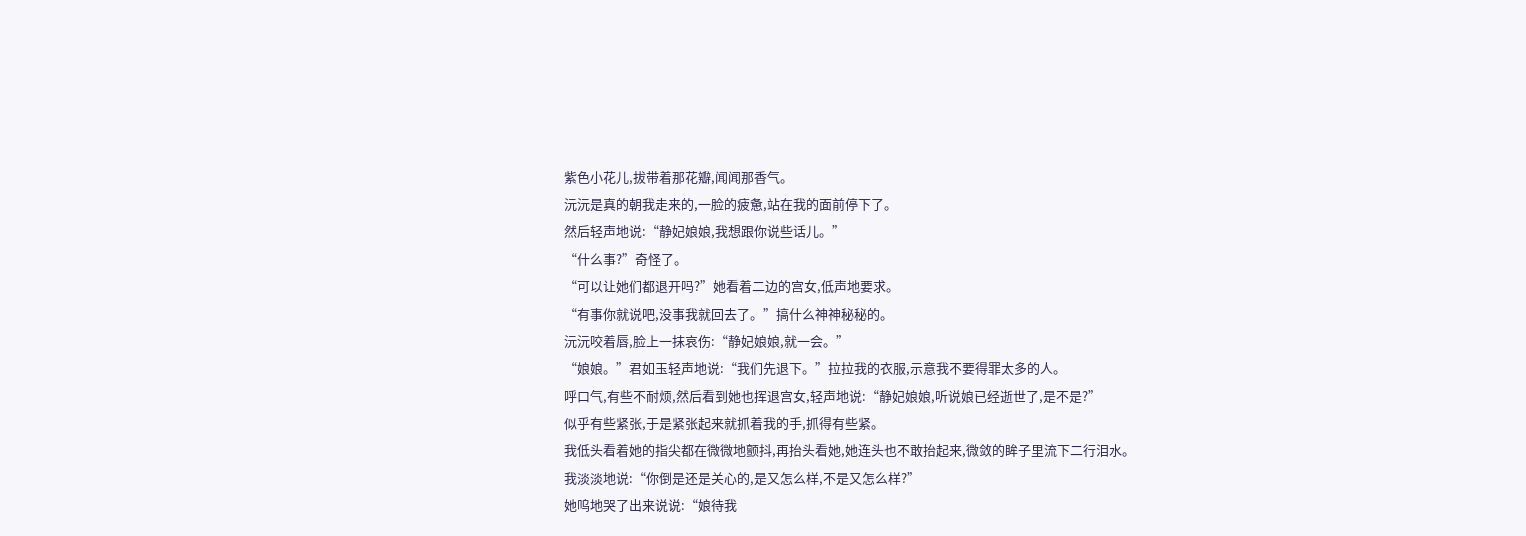紫色小花儿,拔带着那花瓣,闻闻那香气。
沅沅是真的朝我走来的,一脸的疲惫,站在我的面前停下了。
然后轻声地说:“静妃娘娘,我想跟你说些话儿。”
“什么事?”奇怪了。
“可以让她们都退开吗?”她看着二边的宫女,低声地要求。
“有事你就说吧,没事我就回去了。”搞什么神神秘秘的。
沅沅咬着唇,脸上一抹哀伤:“静妃娘娘,就一会。”
“娘娘。”君如玉轻声地说:“我们先退下。”拉拉我的衣服,示意我不要得罪太多的人。
呼口气,有些不耐烦,然后看到她也挥退宫女,轻声地说:“静妃娘娘,听说娘已经逝世了,是不是?”
似乎有些紧张,于是紧张起来就抓着我的手,抓得有些紧。
我低头看着她的指尖都在微微地颤抖,再抬头看她,她连头也不敢抬起来,微敛的眸子里流下二行泪水。
我淡淡地说:“你倒是还是关心的,是又怎么样,不是又怎么样?”
她呜地哭了出来说说:“娘待我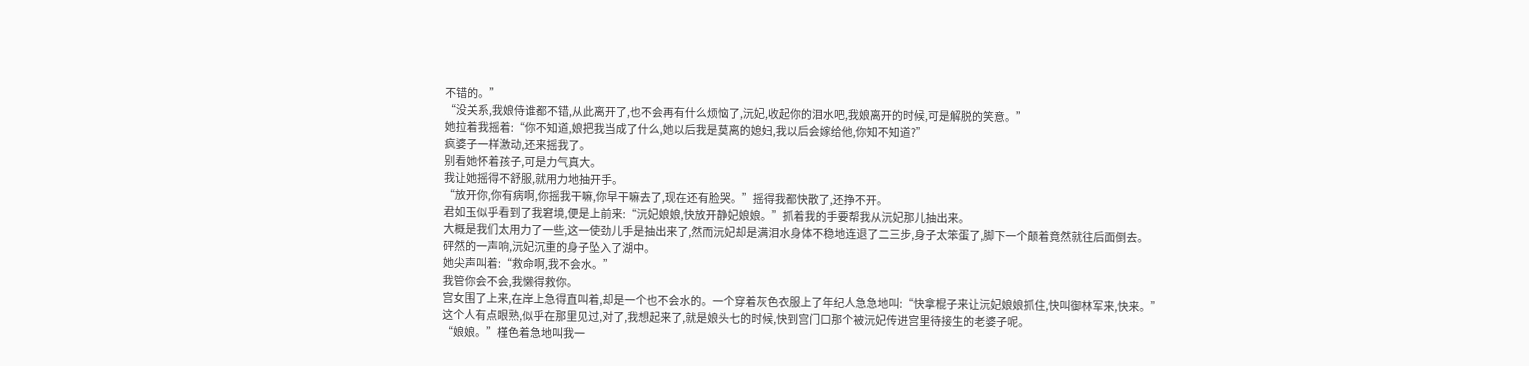不错的。”
“没关系,我娘侍谁都不错,从此离开了,也不会再有什么烦恼了,沅妃,收起你的泪水吧,我娘离开的时候,可是解脱的笑意。”
她拉着我摇着:“你不知道,娘把我当成了什么,她以后我是莫离的媳妇,我以后会嫁给他,你知不知道?”
疯婆子一样激动,还来摇我了。
别看她怀着孩子,可是力气真大。
我让她摇得不舒服,就用力地抽开手。
“放开你,你有病啊,你摇我干嘛,你早干嘛去了,现在还有脸哭。”摇得我都快散了,还挣不开。
君如玉似乎看到了我窘境,便是上前来:“沅妃娘娘,快放开静妃娘娘。”抓着我的手要帮我从沅妃那儿抽出来。
大概是我们太用力了一些,这一使劲儿手是抽出来了,然而沅妃却是满泪水身体不稳地连退了二三步,身子太笨蛋了,脚下一个颠着竟然就往后面倒去。
砰然的一声响,沅妃沉重的身子坠入了湖中。
她尖声叫着:“救命啊,我不会水。”
我管你会不会,我懒得救你。
宫女围了上来,在岸上急得直叫着,却是一个也不会水的。一个穿着灰色衣服上了年纪人急急地叫:“快拿棍子来让沅妃娘娘抓住,快叫御林军来,快来。”
这个人有点眼熟,似乎在那里见过,对了,我想起来了,就是娘头七的时候,快到宫门口那个被沅妃传进宫里待接生的老婆子呢。
“娘娘。”槿色着急地叫我一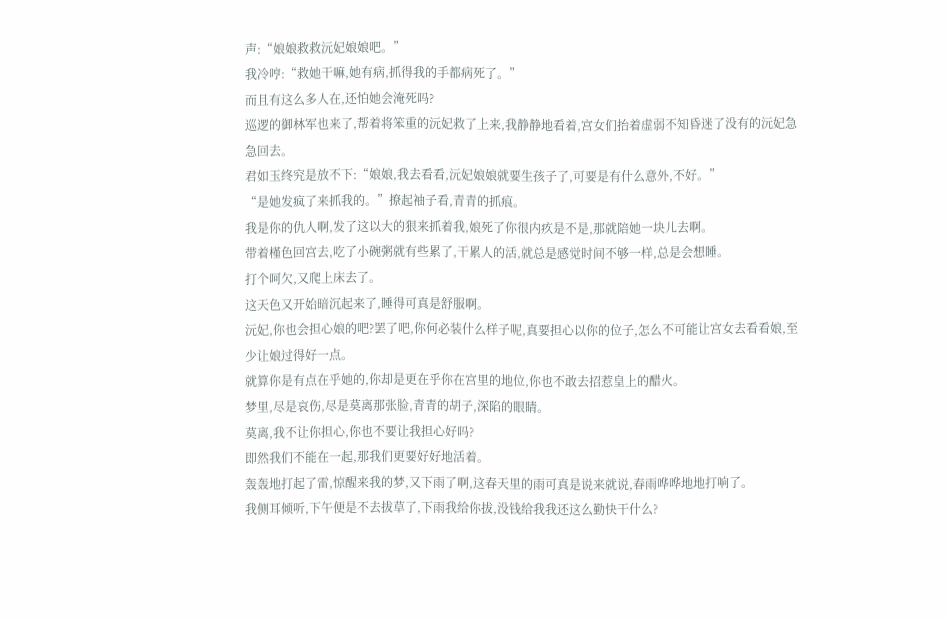声:“娘娘救救沅妃娘娘吧。”
我冷哼:“救她干嘛,她有病,抓得我的手都病死了。”
而且有这么多人在,还怕她会淹死吗?
巡逻的御林军也来了,帮着将笨重的沅妃救了上来,我静静地看着,宫女们抬着虚弱不知昏迷了没有的沅妃急急回去。
君如玉终究是放不下:“娘娘,我去看看,沅妃娘娘就要生孩子了,可要是有什么意外,不好。”
“是她发疯了来抓我的。”撩起袖子看,青青的抓痕。
我是你的仇人啊,发了这以大的狠来抓着我,娘死了你很内疚是不是,那就陪她一块儿去啊。
带着槿色回宫去,吃了小碗粥就有些累了,干累人的活,就总是感觉时间不够一样,总是会想睡。
打个呵欠,又爬上床去了。
这天色又开始暗沉起来了,睡得可真是舒服啊。
沅妃,你也会担心娘的吧?罢了吧,你何必装什么样子呢,真要担心以你的位子,怎么不可能让宫女去看看娘,至少让娘过得好一点。
就算你是有点在乎她的,你却是更在乎你在宫里的地位,你也不敢去招惹皇上的醋火。
梦里,尽是哀伤,尽是莫离那张脸,青青的胡子,深陷的眼睛。
莫离,我不让你担心,你也不要让我担心好吗?
即然我们不能在一起,那我们更要好好地活着。
轰轰地打起了雷,惊醒来我的梦,又下雨了啊,这春天里的雨可真是说来就说,春雨哗哗地地打响了。
我侧耳倾听,下午便是不去拔草了,下雨我给你拔,没钱给我我还这么勤快干什么?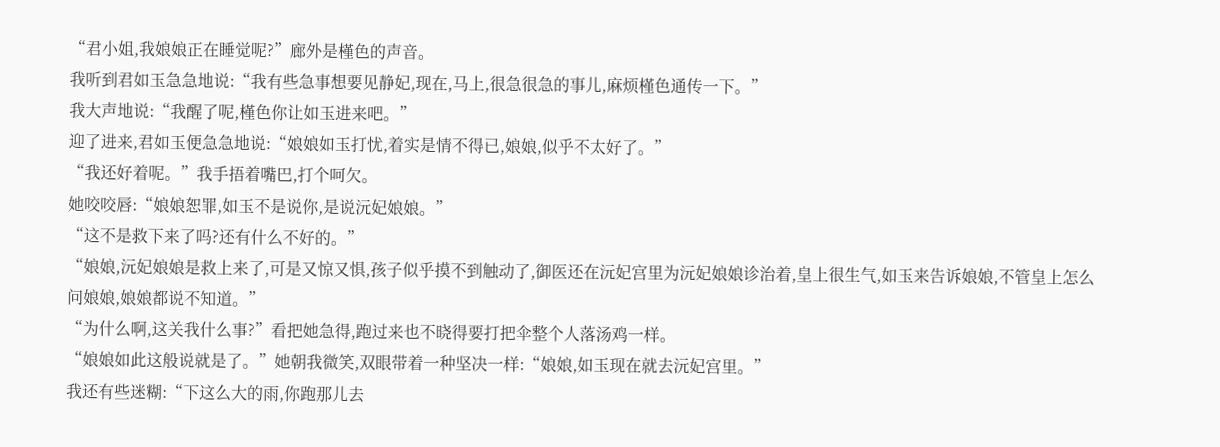“君小姐,我娘娘正在睡觉呢?”廊外是槿色的声音。
我听到君如玉急急地说:“我有些急事想要见静妃,现在,马上,很急很急的事儿,麻烦槿色通传一下。”
我大声地说:“我醒了呢,槿色你让如玉进来吧。”
迎了进来,君如玉便急急地说:“娘娘如玉打忧,着实是情不得已,娘娘,似乎不太好了。”
“我还好着呢。”我手捂着嘴巴,打个呵欠。
她咬咬唇:“娘娘恕罪,如玉不是说你,是说沅妃娘娘。”
“这不是救下来了吗?还有什么不好的。”
“娘娘,沅妃娘娘是救上来了,可是又惊又惧,孩子似乎摸不到触动了,御医还在沅妃宫里为沅妃娘娘诊治着,皇上很生气,如玉来告诉娘娘,不管皇上怎么问娘娘,娘娘都说不知道。”
“为什么啊,这关我什么事?”看把她急得,跑过来也不晓得要打把伞整个人落汤鸡一样。
“娘娘如此这般说就是了。”她朝我微笑,双眼带着一种坚决一样:“娘娘,如玉现在就去沅妃宫里。”
我还有些迷糊:“下这么大的雨,你跑那儿去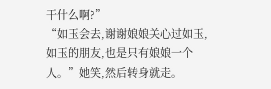干什么啊?”
“如玉会去,谢谢娘娘关心过如玉,如玉的朋友,也是只有娘娘一个人。”她笑,然后转身就走。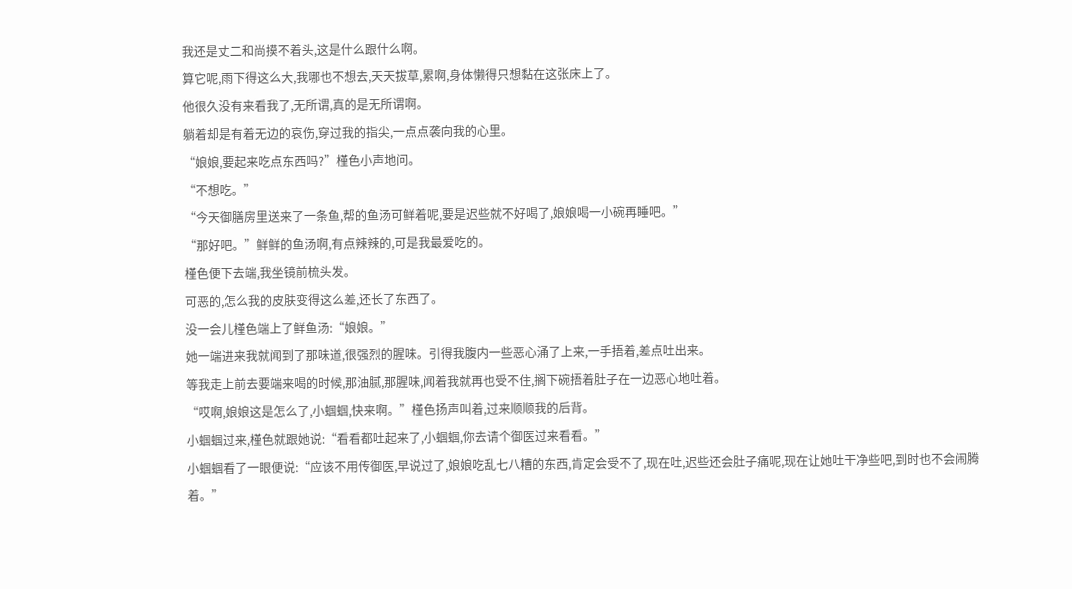我还是丈二和尚摸不着头,这是什么跟什么啊。
算它呢,雨下得这么大,我哪也不想去,天天拔草,累啊,身体懒得只想黏在这张床上了。
他很久没有来看我了,无所谓,真的是无所谓啊。
躺着却是有着无边的哀伤,穿过我的指尖,一点点袭向我的心里。
“娘娘,要起来吃点东西吗?”槿色小声地问。
“不想吃。”
“今天御膳房里送来了一条鱼,帮的鱼汤可鲜着呢,要是迟些就不好喝了,娘娘喝一小碗再睡吧。”
“那好吧。”鲜鲜的鱼汤啊,有点辣辣的,可是我最爱吃的。
槿色便下去端,我坐镜前梳头发。
可恶的,怎么我的皮肤变得这么差,还长了东西了。
没一会儿槿色端上了鲜鱼汤:“娘娘。”
她一端进来我就闻到了那味道,很强烈的腥味。引得我腹内一些恶心涌了上来,一手捂着,差点吐出来。
等我走上前去要端来喝的时候,那油腻,那腥味,闻着我就再也受不住,搁下碗捂着肚子在一边恶心地吐着。
“哎啊,娘娘这是怎么了,小蝈蝈,快来啊。”槿色扬声叫着,过来顺顺我的后背。
小蝈蝈过来,槿色就跟她说:“看看都吐起来了,小蝈蝈,你去请个御医过来看看。”
小蝈蝈看了一眼便说:“应该不用传御医,早说过了,娘娘吃乱七八糟的东西,肯定会受不了,现在吐,迟些还会肚子痛呢,现在让她吐干净些吧,到时也不会闹腾着。”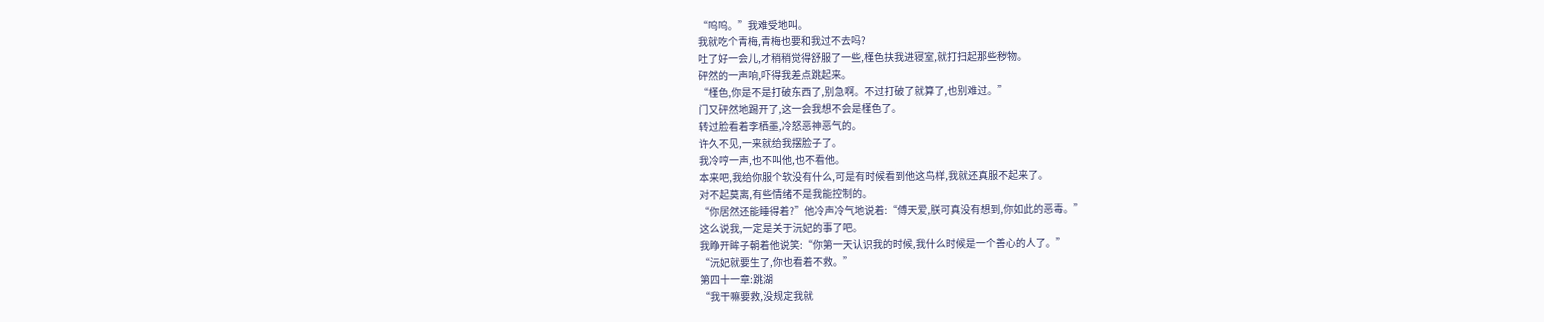“呜呜。”我难受地叫。
我就吃个青梅,青梅也要和我过不去吗?
吐了好一会儿,才稍稍觉得舒服了一些,槿色扶我进寝室,就打扫起那些秽物。
砰然的一声响,吓得我差点跳起来。
“槿色,你是不是打破东西了,别急啊。不过打破了就算了,也别难过。”
门又砰然地踢开了,这一会我想不会是槿色了。
转过脸看着李栖墨,冷怒恶神恶气的。
许久不见,一来就给我摆脸子了。
我冷哼一声,也不叫他,也不看他。
本来吧,我给你服个软没有什么,可是有时候看到他这鸟样,我就还真服不起来了。
对不起莫离,有些情绪不是我能控制的。
“你居然还能睡得着?”他冷声冷气地说着:“傅天爱,朕可真没有想到,你如此的恶毒。”
这么说我,一定是关于沅妃的事了吧。
我睁开眸子朝着他说笑:“你第一天认识我的时候,我什么时候是一个善心的人了。”
“沅妃就要生了,你也看着不救。”
第四十一章:跳湖
“我干嘛要救,没规定我就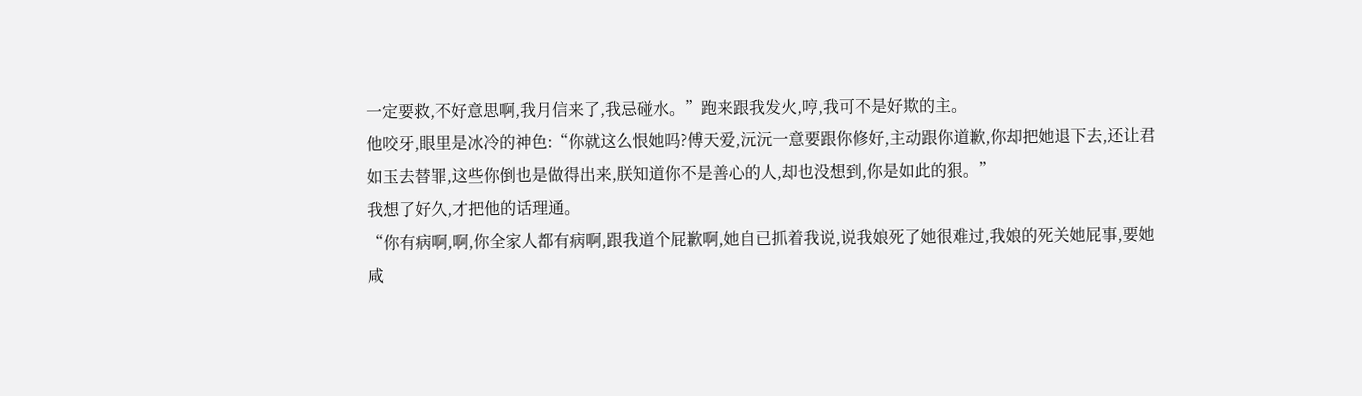一定要救,不好意思啊,我月信来了,我忌碰水。”跑来跟我发火,哼,我可不是好欺的主。
他咬牙,眼里是冰冷的神色:“你就这么恨她吗?傅天爱,沅沅一意要跟你修好,主动跟你道歉,你却把她退下去,还让君如玉去替罪,这些你倒也是做得出来,朕知道你不是善心的人,却也没想到,你是如此的狠。”
我想了好久,才把他的话理通。
“你有病啊,啊,你全家人都有病啊,跟我道个屁歉啊,她自已抓着我说,说我娘死了她很难过,我娘的死关她屁事,要她咸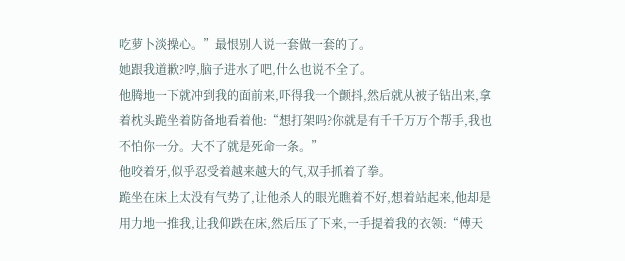吃萝卜淡操心。”最恨别人说一套做一套的了。
她跟我道歉?哼,脑子进水了吧,什么也说不全了。
他腾地一下就冲到我的面前来,吓得我一个颤抖,然后就从被子钻出来,拿着枕头跪坐着防备地看着他:“想打架吗?你就是有千千万万个帮手,我也不怕你一分。大不了就是死命一条。”
他咬着牙,似乎忍受着越来越大的气,双手抓着了拳。
跪坐在床上太没有气势了,让他杀人的眼光瞧着不好,想着站起来,他却是用力地一推我,让我仰跌在床,然后压了下来,一手提着我的衣领:“傅天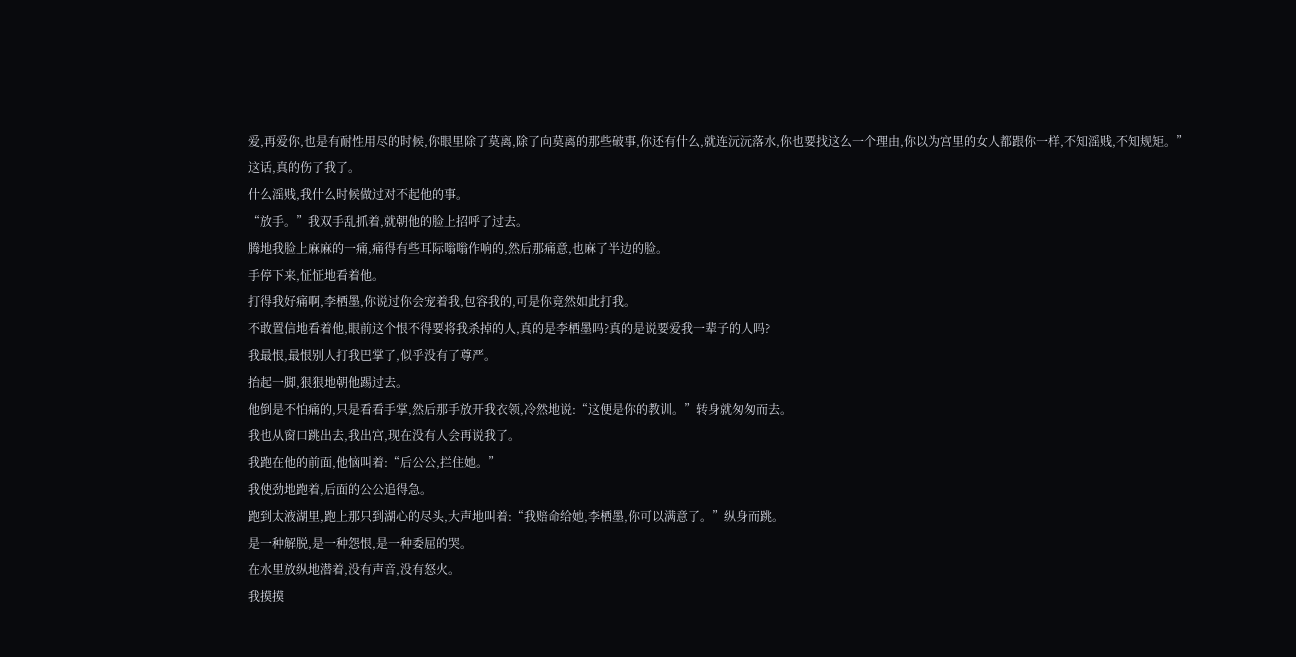爱,再爱你,也是有耐性用尽的时候,你眼里除了莫离,除了向莫离的那些破事,你还有什么,就连沅沅落水,你也要找这么一个理由,你以为宫里的女人都跟你一样,不知滛贱,不知规矩。”
这话,真的伤了我了。
什么滛贱,我什么时候做过对不起他的事。
“放手。”我双手乱抓着,就朝他的脸上招呼了过去。
腾地我脸上麻麻的一痛,痛得有些耳际嗡嗡作响的,然后那痛意,也麻了半边的脸。
手停下来,怔怔地看着他。
打得我好痛啊,李栖墨,你说过你会宠着我,包容我的,可是你竟然如此打我。
不敢置信地看着他,眼前这个恨不得要将我杀掉的人,真的是李栖墨吗?真的是说要爱我一辈子的人吗?
我最恨,最恨别人打我巴掌了,似乎没有了尊严。
抬起一脚,狠狠地朝他踢过去。
他倒是不怕痛的,只是看看手掌,然后那手放开我衣领,冷然地说:“这便是你的教训。”转身就匆匆而去。
我也从窗口跳出去,我出宫,现在没有人会再说我了。
我跑在他的前面,他恼叫着:“后公公,拦住她。”
我使劲地跑着,后面的公公追得急。
跑到太液湖里,跑上那只到湖心的尽头,大声地叫着:“我赔命给她,李栖墨,你可以满意了。”纵身而跳。
是一种解脱,是一种怨恨,是一种委屈的哭。
在水里放纵地潜着,没有声音,没有怒火。
我摸摸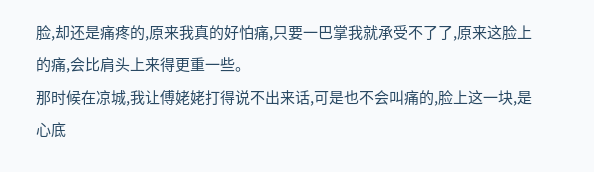脸,却还是痛疼的,原来我真的好怕痛,只要一巴掌我就承受不了了,原来这脸上的痛,会比肩头上来得更重一些。
那时候在凉城,我让傅姥姥打得说不出来话,可是也不会叫痛的,脸上这一块,是心底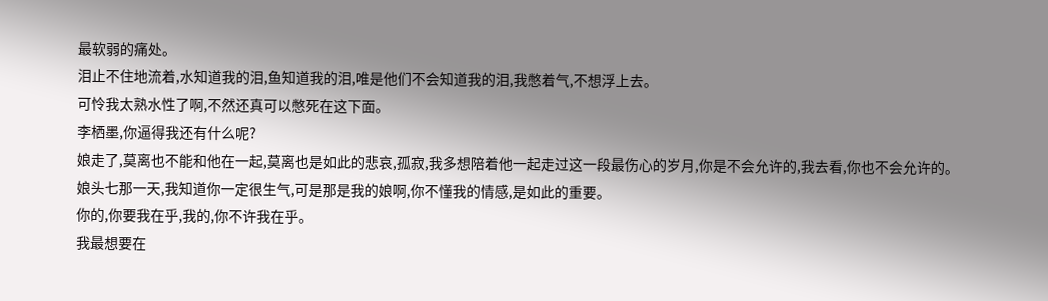最软弱的痛处。
泪止不住地流着,水知道我的泪,鱼知道我的泪,唯是他们不会知道我的泪,我憋着气,不想浮上去。
可怜我太熟水性了啊,不然还真可以憋死在这下面。
李栖墨,你逼得我还有什么呢?
娘走了,莫离也不能和他在一起,莫离也是如此的悲哀,孤寂,我多想陪着他一起走过这一段最伤心的岁月,你是不会允许的,我去看,你也不会允许的。
娘头七那一天,我知道你一定很生气,可是那是我的娘啊,你不懂我的情感,是如此的重要。
你的,你要我在乎,我的,你不许我在乎。
我最想要在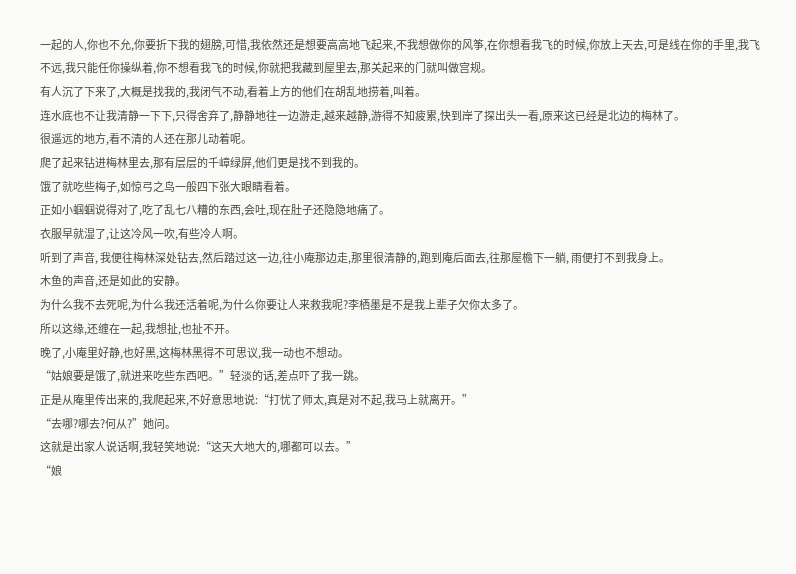一起的人,你也不允,你要折下我的翅膀,可惜,我依然还是想要高高地飞起来,不我想做你的风筝,在你想看我飞的时候,你放上天去,可是线在你的手里,我飞不远,我只能任你操纵着,你不想看我飞的时候,你就把我藏到屋里去,那关起来的门就叫做宫规。
有人沉了下来了,大概是找我的,我闭气不动,看着上方的他们在胡乱地捞着,叫着。
连水底也不让我清静一下下,只得舍弃了,静静地往一边游走,越来越静,游得不知疲累,快到岸了探出头一看,原来这已经是北边的梅林了。
很遥远的地方,看不清的人还在那儿动着呢。
爬了起来钻进梅林里去,那有层层的千嶂绿屏,他们更是找不到我的。
饿了就吃些梅子,如惊弓之鸟一般四下张大眼睛看着。
正如小蝈蝈说得对了,吃了乱七八糟的东西,会吐,现在肚子还隐隐地痛了。
衣服早就湿了,让这冷风一吹,有些冷人啊。
听到了声音, 我便往梅林深处钻去,然后踏过这一边,往小庵那边走,那里很清静的,跑到庵后面去,往那屋檐下一躺, 雨便打不到我身上。
木鱼的声音,还是如此的安静。
为什么我不去死呢,为什么我还活着呢,为什么你要让人来救我呢?李栖墨是不是我上辈子欠你太多了。
所以这缘,还缠在一起,我想扯,也扯不开。
晚了,小庵里好静,也好黑,这梅林黑得不可思议,我一动也不想动。
“姑娘要是饿了,就进来吃些东西吧。”轻淡的话,差点吓了我一跳。
正是从庵里传出来的,我爬起来,不好意思地说:“打忧了师太,真是对不起,我马上就离开。”
“去哪?哪去?何从?”她问。
这就是出家人说话啊,我轻笑地说:“这天大地大的,哪都可以去。”
“娘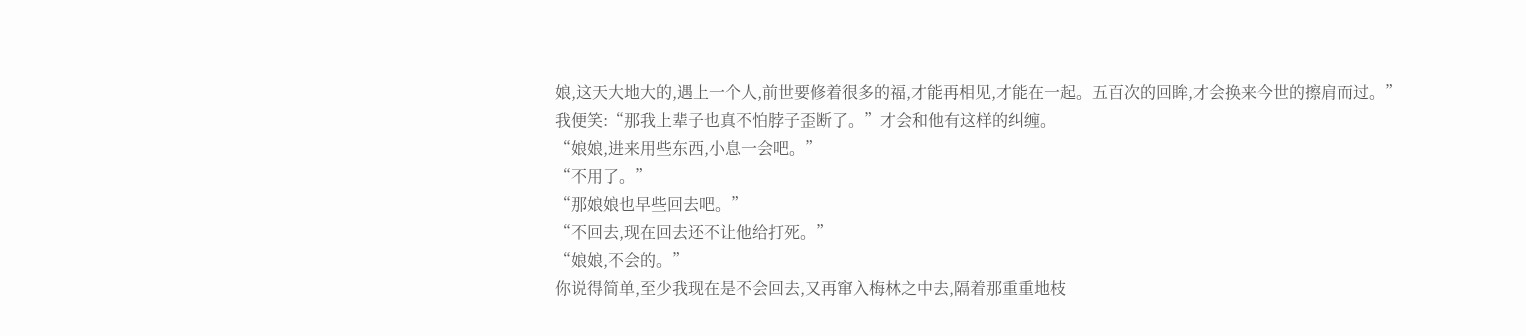娘,这天大地大的,遇上一个人,前世要修着很多的福,才能再相见,才能在一起。五百次的回眸,才会换来今世的擦肩而过。”
我便笑:“那我上辈子也真不怕脖子歪断了。”才会和他有这样的纠缠。
“娘娘,进来用些东西,小息一会吧。”
“不用了。”
“那娘娘也早些回去吧。”
“不回去,现在回去还不让他给打死。”
“娘娘,不会的。”
你说得简单,至少我现在是不会回去,又再窜入梅林之中去,隔着那重重地枝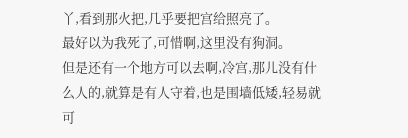丫,看到那火把,几乎要把宫给照亮了。
最好以为我死了,可惜啊,这里没有狗洞。
但是还有一个地方可以去啊,冷宫,那儿没有什么人的,就算是有人守着,也是围墙低矮,轻易就可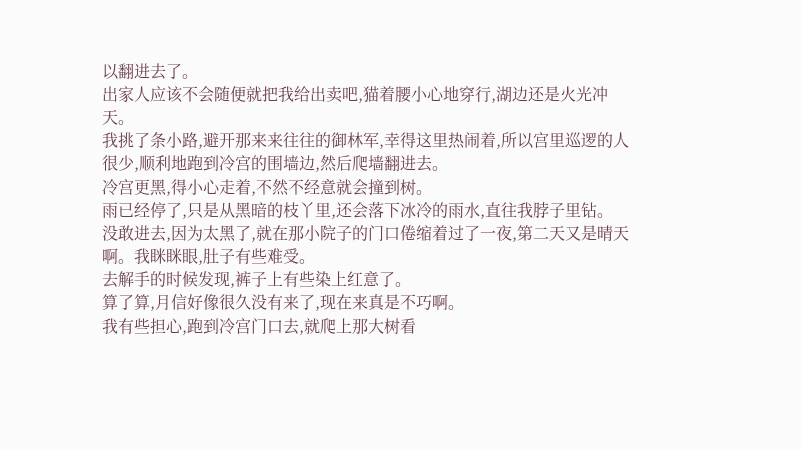以翻进去了。
出家人应该不会随便就把我给出卖吧,猫着腰小心地穿行,湖边还是火光冲天。
我挑了条小路,避开那来来往往的御林军,幸得这里热闹着,所以宫里巡逻的人很少,顺利地跑到冷宫的围墙边,然后爬墙翻进去。
冷宫更黑,得小心走着,不然不经意就会撞到树。
雨已经停了,只是从黑暗的枝丫里,还会落下冰冷的雨水,直往我脖子里钻。
没敢进去,因为太黑了,就在那小院子的门口倦缩着过了一夜,第二天又是晴天啊。我眯眯眼,肚子有些难受。
去解手的时候发现,裤子上有些染上红意了。
算了算,月信好像很久没有来了,现在来真是不巧啊。
我有些担心,跑到冷宫门口去,就爬上那大树看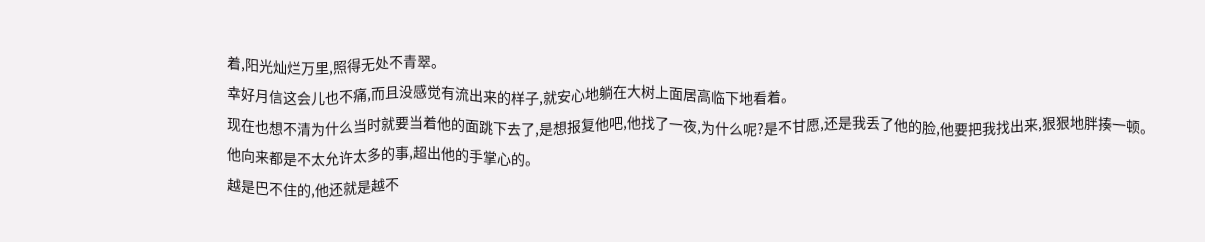着,阳光灿烂万里,照得无处不青翠。
幸好月信这会儿也不痛,而且没感觉有流出来的样子,就安心地躺在大树上面居高临下地看着。
现在也想不清为什么当时就要当着他的面跳下去了,是想报复他吧,他找了一夜,为什么呢?是不甘愿,还是我丢了他的脸,他要把我找出来,狠狠地胖揍一顿。
他向来都是不太允许太多的事,超出他的手掌心的。
越是巴不住的,他还就是越不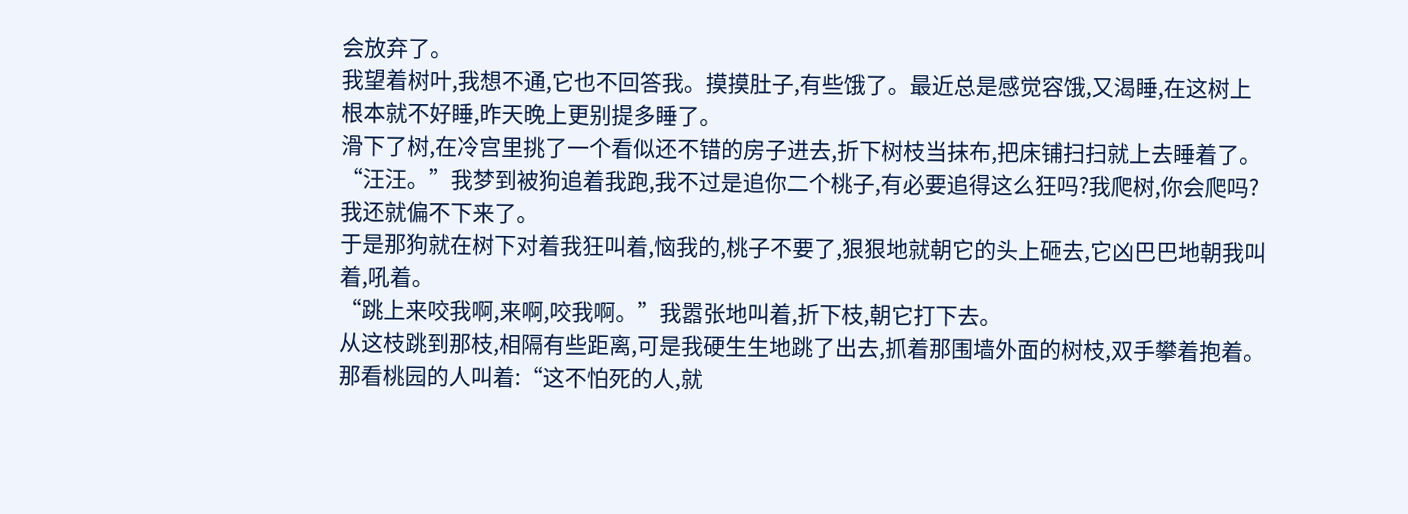会放弃了。
我望着树叶,我想不通,它也不回答我。摸摸肚子,有些饿了。最近总是感觉容饿,又渴睡,在这树上根本就不好睡,昨天晚上更别提多睡了。
滑下了树,在冷宫里挑了一个看似还不错的房子进去,折下树枝当抹布,把床铺扫扫就上去睡着了。
“汪汪。”我梦到被狗追着我跑,我不过是追你二个桃子,有必要追得这么狂吗?我爬树,你会爬吗?我还就偏不下来了。
于是那狗就在树下对着我狂叫着,恼我的,桃子不要了,狠狠地就朝它的头上砸去,它凶巴巴地朝我叫着,吼着。
“跳上来咬我啊,来啊,咬我啊。”我嚣张地叫着,折下枝,朝它打下去。
从这枝跳到那枝,相隔有些距离,可是我硬生生地跳了出去,抓着那围墙外面的树枝,双手攀着抱着。
那看桃园的人叫着:“这不怕死的人,就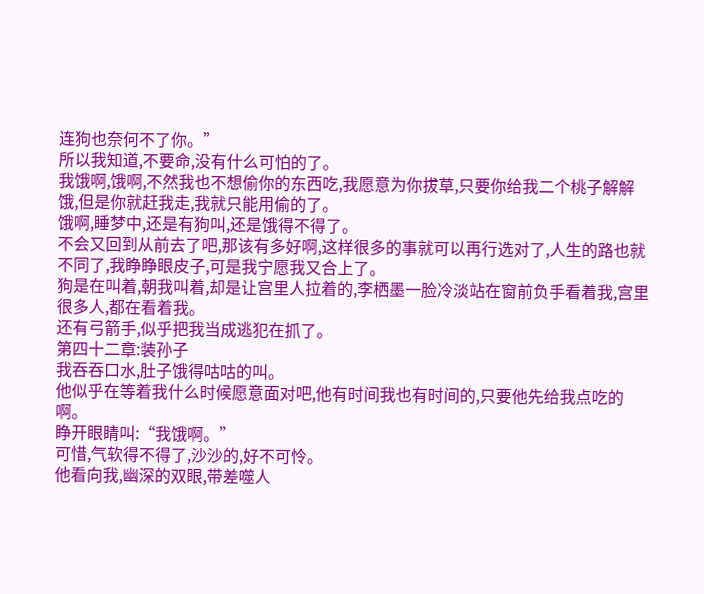连狗也奈何不了你。”
所以我知道,不要命,没有什么可怕的了。
我饿啊,饿啊,不然我也不想偷你的东西吃,我愿意为你拔草,只要你给我二个桃子解解饿,但是你就赶我走,我就只能用偷的了。
饿啊,睡梦中,还是有狗叫,还是饿得不得了。
不会又回到从前去了吧,那该有多好啊,这样很多的事就可以再行选对了,人生的路也就不同了,我睁睁眼皮子,可是我宁愿我又合上了。
狗是在叫着,朝我叫着,却是让宫里人拉着的,李栖墨一脸冷淡站在窗前负手看着我,宫里很多人,都在看着我。
还有弓箭手,似乎把我当成逃犯在抓了。
第四十二章:装孙子
我吞吞口水,肚子饿得咕咕的叫。
他似乎在等着我什么时候愿意面对吧,他有时间我也有时间的,只要他先给我点吃的啊。
睁开眼睛叫:“我饿啊。”
可惜,气软得不得了,沙沙的,好不可怜。
他看向我,幽深的双眼,带差噬人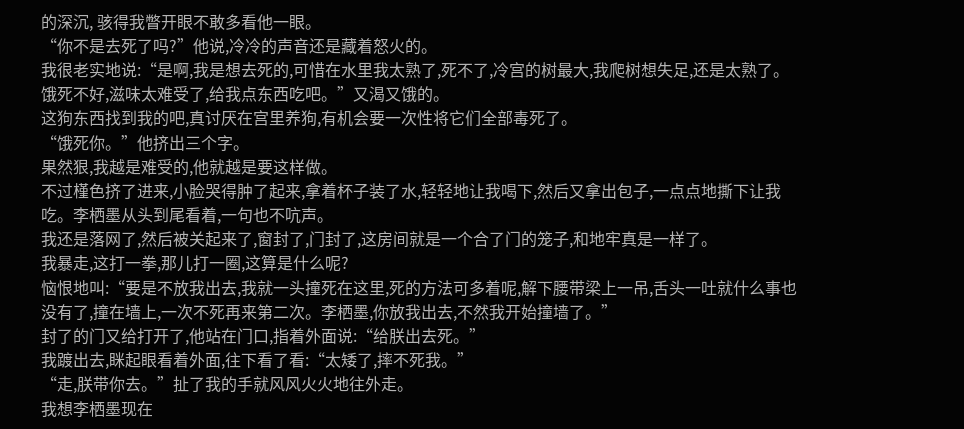的深沉, 骇得我瞥开眼不敢多看他一眼。
“你不是去死了吗?”他说,冷冷的声音还是藏着怒火的。
我很老实地说:“是啊,我是想去死的,可惜在水里我太熟了,死不了,冷宫的树最大,我爬树想失足,还是太熟了。饿死不好,滋味太难受了,给我点东西吃吧。”又渴又饿的。
这狗东西找到我的吧,真讨厌在宫里养狗,有机会要一次性将它们全部毒死了。
“饿死你。”他挤出三个字。
果然狠,我越是难受的,他就越是要这样做。
不过槿色挤了进来,小脸哭得肿了起来,拿着杯子装了水,轻轻地让我喝下,然后又拿出包子,一点点地撕下让我吃。李栖墨从头到尾看着,一句也不吭声。
我还是落网了,然后被关起来了,窗封了,门封了,这房间就是一个合了门的笼子,和地牢真是一样了。
我暴走,这打一拳,那儿打一圈,这算是什么呢?
恼恨地叫:“要是不放我出去,我就一头撞死在这里,死的方法可多着呢,解下腰带梁上一吊,舌头一吐就什么事也没有了,撞在墙上,一次不死再来第二次。李栖墨,你放我出去,不然我开始撞墙了。”
封了的门又给打开了,他站在门口,指着外面说:“给朕出去死。”
我踱出去,眯起眼看着外面,往下看了看:“太矮了,摔不死我。”
“走,朕带你去。”扯了我的手就风风火火地往外走。
我想李栖墨现在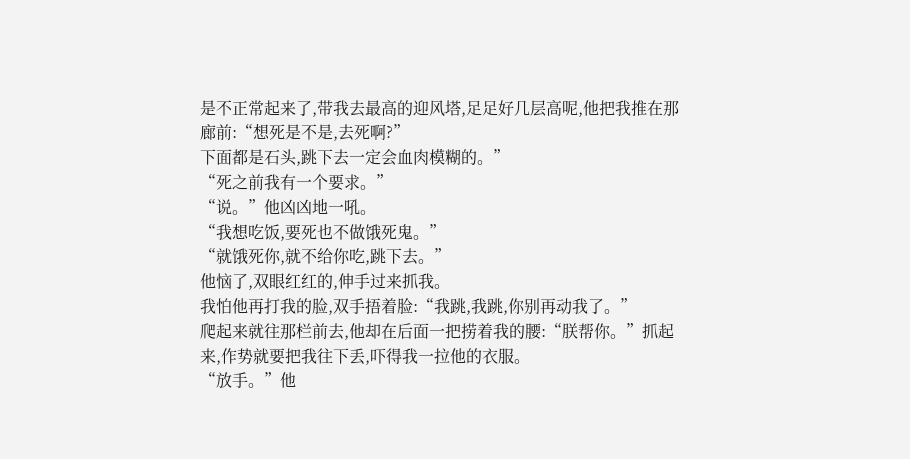是不正常起来了,带我去最高的迎风塔,足足好几层高呢,他把我推在那廊前:“想死是不是,去死啊?”
下面都是石头,跳下去一定会血肉模糊的。”
“死之前我有一个要求。”
“说。”他凶凶地一吼。
“我想吃饭,要死也不做饿死鬼。”
“就饿死你,就不给你吃,跳下去。”
他恼了,双眼红红的,伸手过来抓我。
我怕他再打我的脸,双手捂着脸:“我跳,我跳,你别再动我了。”
爬起来就往那栏前去,他却在后面一把捞着我的腰:“朕帮你。”抓起来,作势就要把我往下丢,吓得我一拉他的衣服。
“放手。”他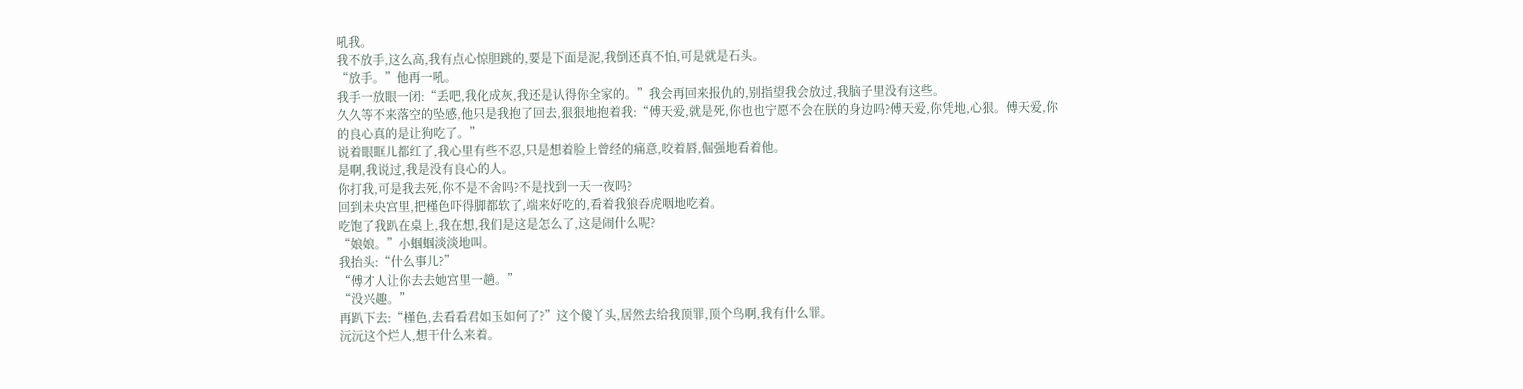吼我。
我不放手,这么高,我有点心惊胆跳的,要是下面是泥,我倒还真不怕,可是就是石头。
“放手。”他再一吼。
我手一放眼一闭:“丢吧,我化成灰,我还是认得你全家的。”我会再回来报仇的,别指望我会放过,我脑子里没有这些。
久久等不来落空的坠感,他只是我抱了回去,狠狠地抱着我:“傅天爱,就是死,你也也宁愿不会在朕的身边吗?傅天爱,你凭地,心狠。傅天爱,你的良心真的是让狗吃了。”
说着眼眶儿都红了,我心里有些不忍,只是想着脸上曾经的痛意,咬着唇,倔强地看着他。
是啊,我说过,我是没有良心的人。
你打我,可是我去死,你不是不舍吗?不是找到一天一夜吗?
回到未央宫里,把槿色吓得脚都软了,端来好吃的,看着我狼吞虎咽地吃着。
吃饱了我趴在桌上,我在想,我们是这是怎么了,这是闹什么呢?
“娘娘。”小蝈蝈淡淡地叫。
我抬头:“什么事儿?”
“傅才人让你去去她宫里一趟。”
“没兴趣。”
再趴下去:“槿色,去看看君如玉如何了?”这个傻丫头,居然去给我顶罪,顶个鸟啊,我有什么罪。
沅沅这个烂人,想干什么来着。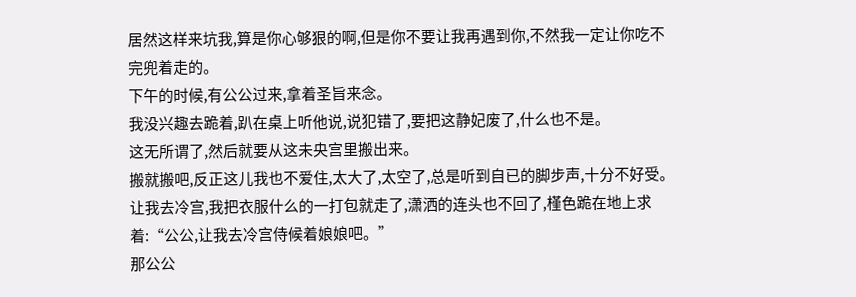居然这样来坑我,算是你心够狠的啊,但是你不要让我再遇到你,不然我一定让你吃不完兜着走的。
下午的时候,有公公过来,拿着圣旨来念。
我没兴趣去跪着,趴在桌上听他说,说犯错了,要把这静妃废了,什么也不是。
这无所谓了,然后就要从这未央宫里搬出来。
搬就搬吧,反正这儿我也不爱住,太大了,太空了,总是听到自已的脚步声,十分不好受。
让我去冷宫,我把衣服什么的一打包就走了,潇洒的连头也不回了,槿色跪在地上求着:“公公,让我去冷宫侍候着娘娘吧。”
那公公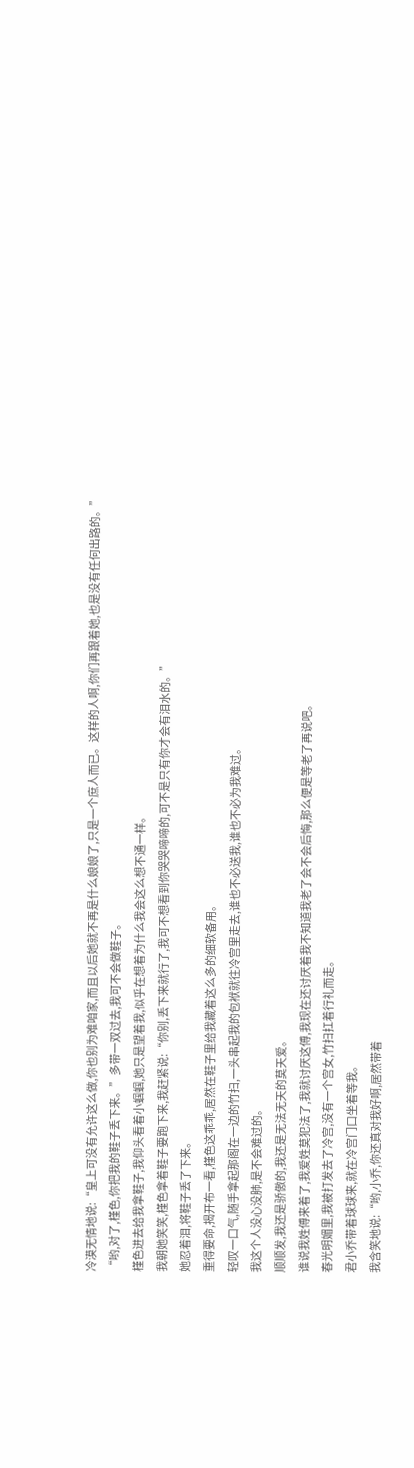冷漠无情地说:“皇上可没有允许这么做,你也别为难咱家,而且以后她就不再是什么娘娘了,只是一个庶人而已。这样的人啊,你们再跟着她,也是没有任何出路的。”
“哟,对了,槿色,你把我的鞋子丢下来。”多带一双过去,我可不会做鞋子。
槿色进去给我拿鞋子,我仰头看着小蝈蝈,她只是望着我,似乎在想着为什么我会这么想不通一样。
我朝她笑笑,槿色拿着鞋子要跑下来,我赶紧说:“你别,丢下来就行了,我可不想看到你哭哭啼啼的,可不是只有你才会有泪水的。”
她忍着泪,将鞋子丢了下来。
重得要命,揭开布一看,槿色这乖乖,居然在鞋子里给我藏着这么多的细软备用。
轻叹一口气,随手拿起那阁在一边的竹扫,一头串起我的包袱就往冷宫里走去,谁也不必送我,谁也不必为我难过。
我这个人没心没肺,是不会难过的。
顺顺发,我还是骄傲的,我还是无法无天的莫天爱。
谁说我姓傅来着了,我爱姓莫犯法了,我就讨厌这傅,我现在还讨厌着我不知道我老了会不会后悔,那么便是等老了再说吧。
春光明媚里,我被打发去了冷宫,没有一个宫女,竹扫扛着行礼而走。
君小乔带着球球来,就在冷宫门口坐着等我。
我含笑地说:“哟,小乔,你还真对我好啊,居然带着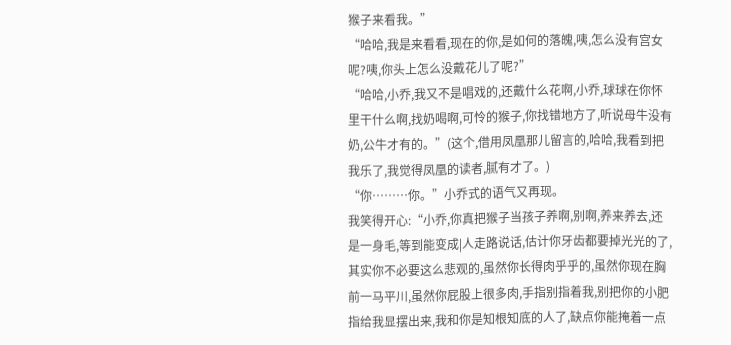猴子来看我。”
“哈哈,我是来看看,现在的你,是如何的落魄,咦,怎么没有宫女呢?咦,你头上怎么没戴花儿了呢?”
“哈哈,小乔,我又不是唱戏的,还戴什么花啊,小乔,球球在你怀里干什么啊,找奶喝啊,可怜的猴子,你找错地方了,听说母牛没有奶,公牛才有的。”(这个,借用凤凰那儿留言的,哈哈,我看到把我乐了,我觉得凤凰的读者,腻有才了。)
“你………你。”小乔式的语气又再现。
我笑得开心:“小乔,你真把猴子当孩子养啊,别啊,养来养去,还是一身毛,等到能变成|人走路说话,估计你牙齿都要掉光光的了,其实你不必要这么悲观的,虽然你长得肉乎乎的,虽然你现在胸前一马平川,虽然你屁股上很多肉,手指别指着我,别把你的小肥指给我显摆出来,我和你是知根知底的人了,缺点你能掩着一点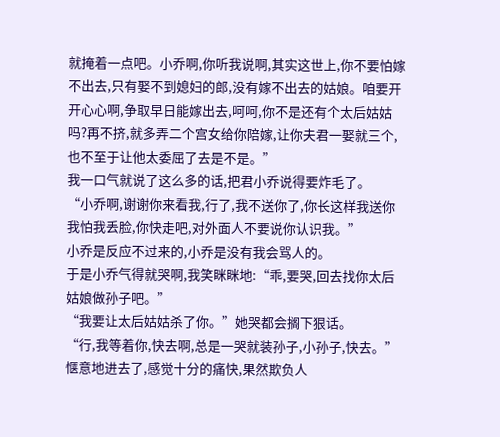就掩着一点吧。小乔啊,你听我说啊,其实这世上,你不要怕嫁不出去,只有娶不到媳妇的郎,没有嫁不出去的姑娘。咱要开开心心啊,争取早日能嫁出去,呵呵,你不是还有个太后姑姑吗?再不挤,就多弄二个宫女给你陪嫁,让你夫君一娶就三个,也不至于让他太委屈了去是不是。”
我一口气就说了这么多的话,把君小乔说得要炸毛了。
“小乔啊,谢谢你来看我,行了,我不送你了,你长这样我送你我怕我丢脸,你快走吧,对外面人不要说你认识我。”
小乔是反应不过来的,小乔是没有我会骂人的。
于是小乔气得就哭啊,我笑眯眯地:“乖,要哭,回去找你太后姑娘做孙子吧。”
“我要让太后姑姑杀了你。”她哭都会搁下狠话。
“行,我等着你,快去啊,总是一哭就装孙子,小孙子,快去。”
惬意地进去了,感觉十分的痛快,果然欺负人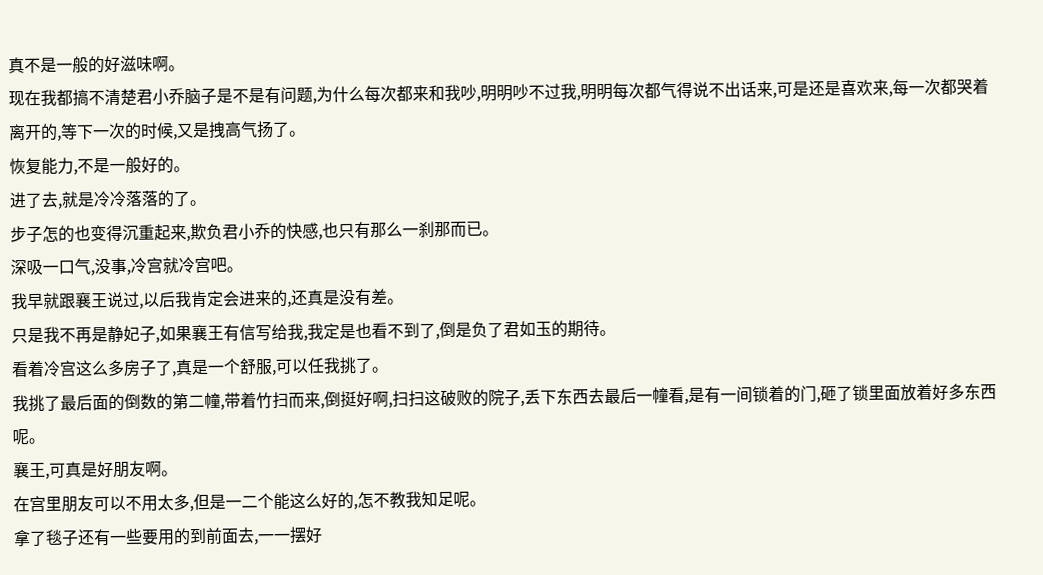真不是一般的好滋味啊。
现在我都搞不清楚君小乔脑子是不是有问题,为什么每次都来和我吵,明明吵不过我,明明每次都气得说不出话来,可是还是喜欢来,每一次都哭着离开的,等下一次的时候,又是拽高气扬了。
恢复能力,不是一般好的。
进了去,就是冷冷落落的了。
步子怎的也变得沉重起来,欺负君小乔的快感,也只有那么一刹那而已。
深吸一口气,没事,冷宫就冷宫吧。
我早就跟襄王说过,以后我肯定会进来的,还真是没有差。
只是我不再是静妃子,如果襄王有信写给我,我定是也看不到了,倒是负了君如玉的期待。
看着冷宫这么多房子了,真是一个舒服,可以任我挑了。
我挑了最后面的倒数的第二幢,带着竹扫而来,倒挺好啊,扫扫这破败的院子,丢下东西去最后一幢看,是有一间锁着的门,砸了锁里面放着好多东西呢。
襄王,可真是好朋友啊。
在宫里朋友可以不用太多,但是一二个能这么好的,怎不教我知足呢。
拿了毯子还有一些要用的到前面去,一一摆好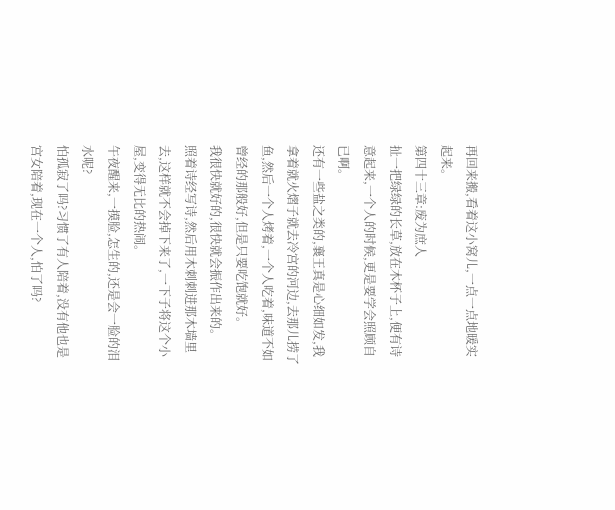再回来搬,看着这小窝儿,一点一点地暖实起来。
第四十三章:废为庶人
扯一把绿绿的长草,放在木杯子上,便有诗意起来,一个人的时候,更是要学会照顾自已啊。
还有一些盐之类的,襄王真是心细如发,我拿着就火熠子就去冷宫的河边,去那儿捞了鱼,然后一个人烤着,一个人吃着,味道不如曾经的那般好,但是只要吃饱就好。
我很快就好的,很快就会振作出来的。
照着诗经写诗,然后用木刺刺进那木墙里去,这样就不会掉下来了,一下子将这个小屋,变得无比的热闹。
午夜醒来,一摸脸,怎生的,还是会一脸的泪水呢?
怕孤寂了吗?习惯了有人陪着,没有他也是宫女陪着,现在一个人,怕了吗?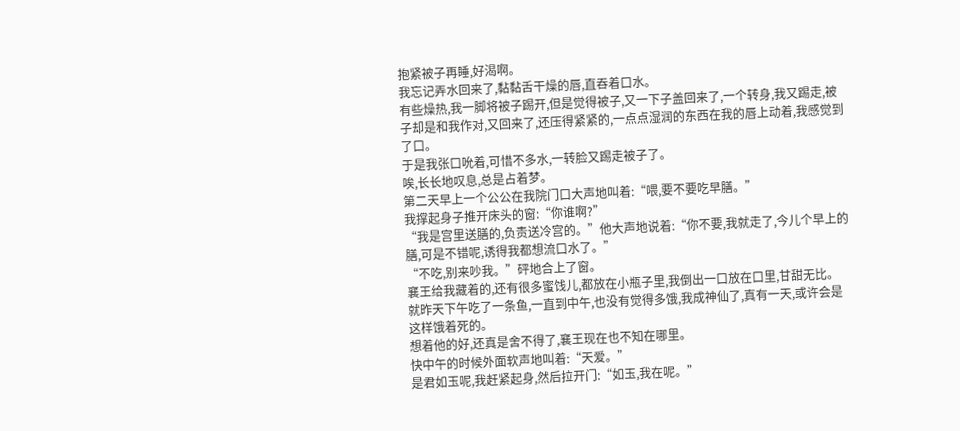抱紧被子再睡,好渴啊。
我忘记弄水回来了,黏黏舌干燥的唇,直吞着口水。
有些燥热,我一脚将被子踢开,但是觉得被子,又一下子盖回来了,一个转身,我又踢走,被子却是和我作对,又回来了,还压得紧紧的,一点点湿润的东西在我的唇上动着,我感觉到了口。
于是我张口吮着,可惜不多水,一转脸又踢走被子了。
唉,长长地叹息,总是占着梦。
第二天早上一个公公在我院门口大声地叫着:“喂,要不要吃早膳。”
我撑起身子推开床头的窗:“你谁啊?”
“我是宫里送膳的,负责送冷宫的。”他大声地说着:“你不要,我就走了,今儿个早上的膳,可是不错呢,诱得我都想流口水了。”
“不吃,别来吵我。”砰地合上了窗。
襄王给我藏着的,还有很多蜜饯儿,都放在小瓶子里,我倒出一口放在口里,甘甜无比。
就昨天下午吃了一条鱼,一直到中午,也没有觉得多饿,我成神仙了,真有一天,或许会是这样饿着死的。
想着他的好,还真是舍不得了,襄王现在也不知在哪里。
快中午的时候外面软声地叫着:“天爱。”
是君如玉呢,我赶紧起身,然后拉开门:“如玉,我在呢。”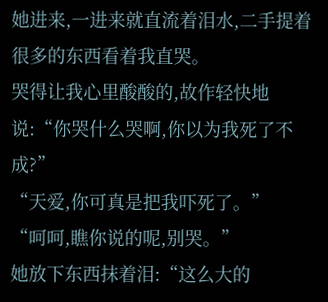她进来,一进来就直流着泪水,二手提着很多的东西看着我直哭。
哭得让我心里酸酸的,故作轻快地说:“你哭什么哭啊,你以为我死了不成?”
“天爱,你可真是把我吓死了。”
“呵呵,瞧你说的呢,别哭。”
她放下东西抹着泪:“这么大的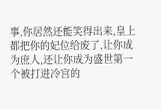事,你居然还能笑得出来,皇上都把你的妃位给废了,让你成为庶人,还让你成为盛世第一个被打进冷宫的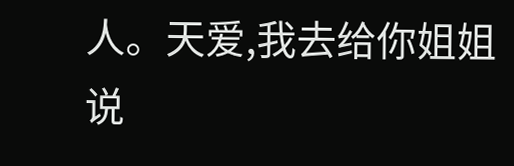人。天爱,我去给你姐姐说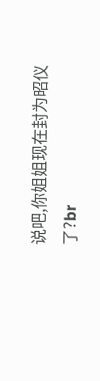说吧,你姐姐现在封为昭仪了?br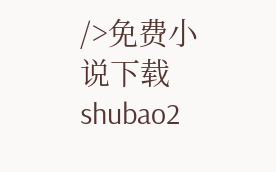/>免费小说下载shubao2